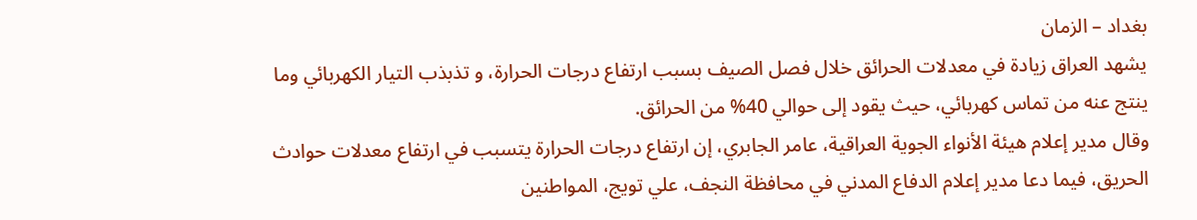بغداد – الزمان
يشهد العراق زيادة في معدلات الحرائق خلال فصل الصيف بسبب ارتفاع درجات الحرارة، و تذبذب التيار الكهربائي وما ينتج عنه من تماس كهربائي، حيث يقود إلى حوالي 40% من الحرائق.
وقال مدير إعلام هيئة الأنواء الجوية العراقية، عامر الجابري، إن ارتفاع درجات الحرارة يتسبب في ارتفاع معدلات حوادث الحريق، فيما دعا مدير إعلام الدفاع المدني في محافظة النجف، علي تويج، المواطنين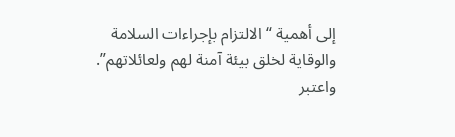إلى أهمية “الالتزام بإجراءات السلامة والوقاية لخلق بيئة آمنة لهم ولعائلاتهم”.
واعتبر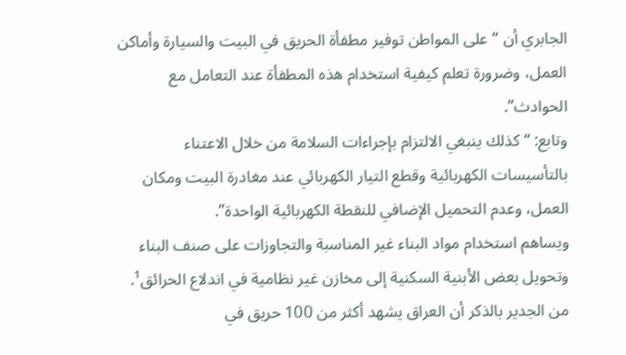الجابري أن “على المواطن توفير مطفأة الحريق في البيت والسيارة وأماكن العمل، وضرورة تعلم كيفية استخدام هذه المطفأة عند التعامل مع الحوادث”.
وتابع: “كذلك ينبغي الالتزام بإجراءات السلامة من خلال الاعتناء بالتأسيسات الكهربائية وقطع التيار الكهربائي عند مغادرة البيت ومكان العمل، وعدم التحميل الإضافي للنقطة الكهربائية الواحدة”.
ويساهم استخدام مواد البناء غير المناسبة والتجاوزات على صنف البناء وتحويل بعض الأبنية السكنية إلى مخازن غير نظامية في اندلاع الحرائق¹.
من الجدير بالذكر أن العراق يشهد أكثر من 100 حريق في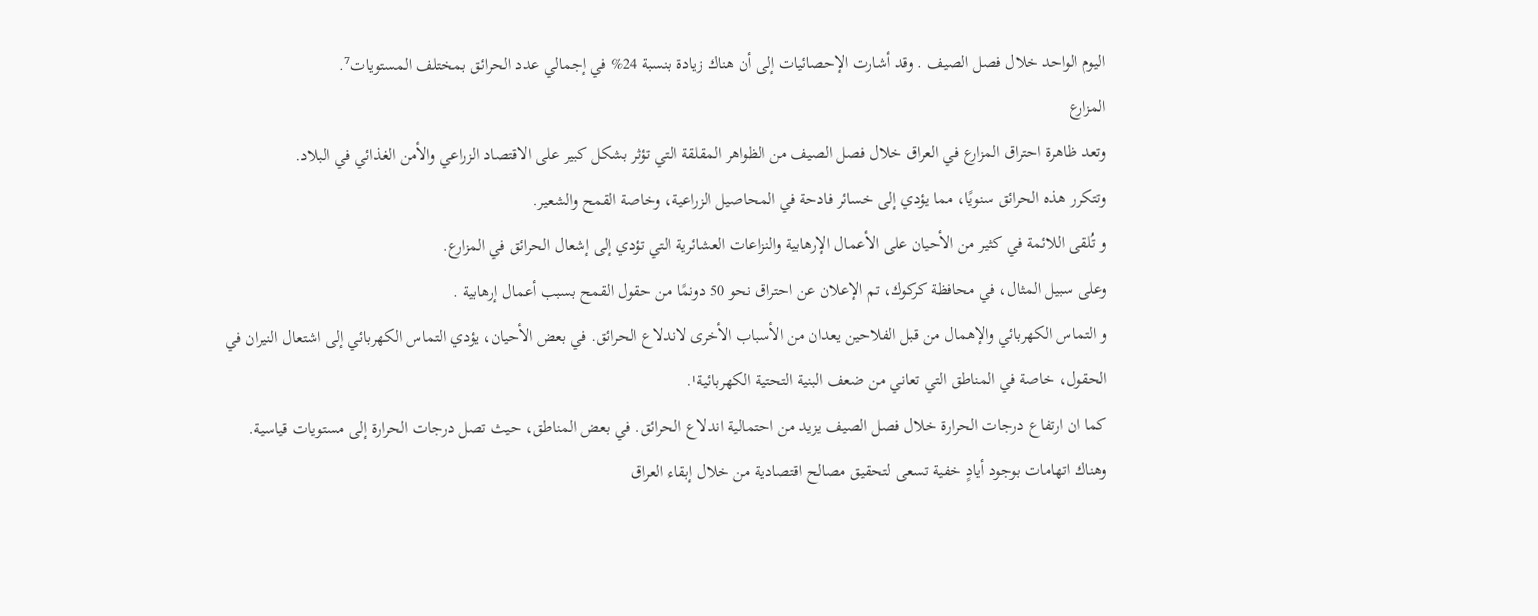اليوم الواحد خلال فصل الصيف . وقد أشارت الإحصائيات إلى أن هناك زيادة بنسبة 24% في إجمالي عدد الحرائق بمختلف المستويات⁷.
المزارع
وتعد ظاهرة احتراق المزارع في العراق خلال فصل الصيف من الظواهر المقلقة التي تؤثر بشكل كبير على الاقتصاد الزراعي والأمن الغذائي في البلاد.
وتتكرر هذه الحرائق سنويًا، مما يؤدي إلى خسائر فادحة في المحاصيل الزراعية، وخاصة القمح والشعير.
و تُلقى اللائمة في كثير من الأحيان على الأعمال الإرهابية والنزاعات العشائرية التي تؤدي إلى إشعال الحرائق في المزارع.
وعلى سبيل المثال، في محافظة كركوك، تم الإعلان عن احتراق نحو 50 دونمًا من حقول القمح بسبب أعمال إرهابية .
و التماس الكهربائي والإهمال من قبل الفلاحين يعدان من الأسباب الأخرى لاندلاع الحرائق. في بعض الأحيان، يؤدي التماس الكهربائي إلى اشتعال النيران في الحقول، خاصة في المناطق التي تعاني من ضعف البنية التحتية الكهربائية¹.
كما ان ارتفاع درجات الحرارة خلال فصل الصيف يزيد من احتمالية اندلاع الحرائق. في بعض المناطق، حيث تصل درجات الحرارة إلى مستويات قياسية.
وهناك اتهامات بوجود أيادٍ خفية تسعى لتحقيق مصالح اقتصادية من خلال إبقاء العراق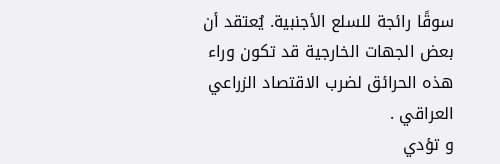سوقًا رائجة للسلع الأجنبية. يُعتقد أن بعض الجهات الخارجية قد تكون وراء هذه الحرائق لضرب الاقتصاد الزراعي العراقي .
و تؤدي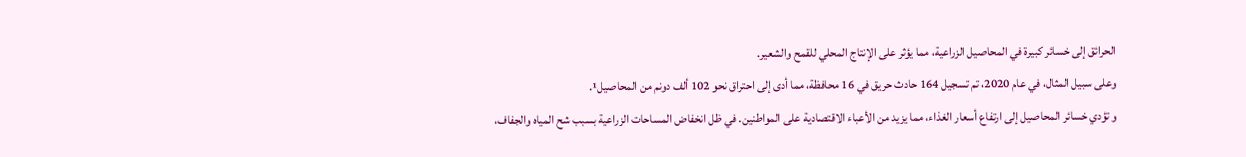الحرائق إلى خسائر كبيرة في المحاصيل الزراعية، مما يؤثر على الإنتاج المحلي للقمح والشعير.
وعلى سبيل المثال، في عام 2020، تم تسجيل 164 حادث حريق في 16 محافظة، مما أدى إلى احتراق نحو 102 ألف دونم من المحاصيل¹.
و تؤدي خسائر المحاصيل إلى ارتفاع أسعار الغذاء، مما يزيد من الأعباء الاقتصادية على المواطنين. في ظل انخفاض المساحات الزراعية بسبب شح المياه والجفاف،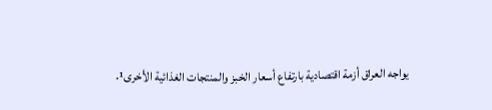يواجه العراق أزمة اقتصادية بارتفاع أسعار الخبز والمنتجات الغذائية الأخرى¹.